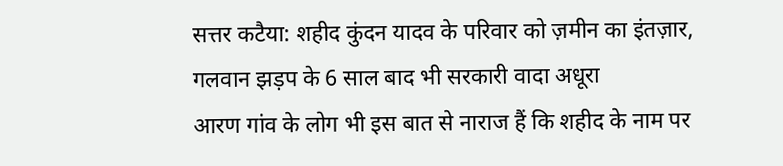सत्तर कटैया: शहीद कुंदन यादव के परिवार को ज़मीन का इंतज़ार, गलवान झड़प के 6 साल बाद भी सरकारी वादा अधूरा
आरण गांव के लोग भी इस बात से नाराज हैं कि शहीद के नाम पर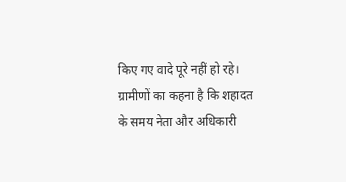किए गए वादे पूरे नहीं हो रहे। ग्रामीणों का कहना है कि शहादत के समय नेता और अधिकारी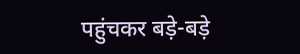पहुंचकर बड़े-बड़े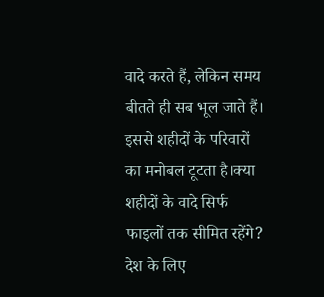वादे करते हैं, लेकिन समय बीतते ही सब भूल जाते हैं। इससे शहीदों के परिवारों का मनोबल टूटता है।क्या शहीदों के वादे सिर्फ फाइलों तक सीमित रहेंगे? देश के लिए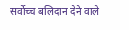सर्वोच्च बलिदान देने वाले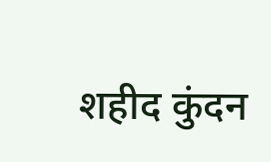शहीद कुंदन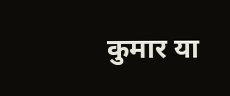कुमार या